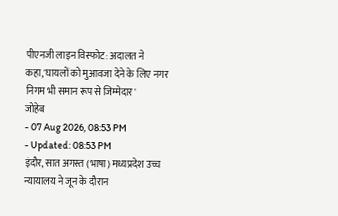पीएनजी लाइन विस्फोट: अदालत ने कहा,'घायलों को मुआवजा देने के लिए नगर निगम भी समान रूप से जिम्मेदार'
जोहेब
- 07 Aug 2026, 08:53 PM
- Updated: 08:53 PM
इंदौर, सात अगस्त (भाषा) मध्यप्रदेश उच्च न्यायालय ने जून के दौरान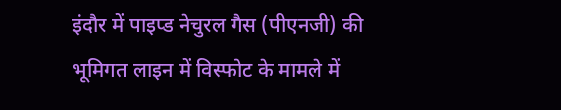इंदौर में पाइप्ड नेचुरल गैस (पीएनजी) की भूमिगत लाइन में विस्फोट के मामले में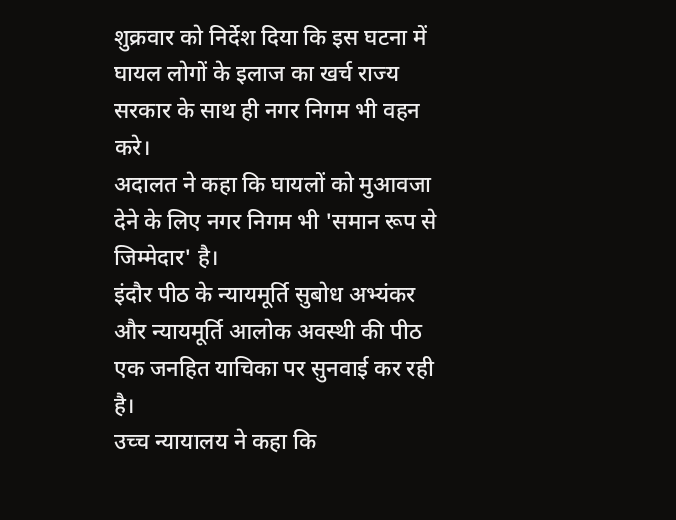शुक्रवार को निर्देश दिया कि इस घटना में घायल लोगों के इलाज का खर्च राज्य सरकार के साथ ही नगर निगम भी वहन करे।
अदालत ने कहा कि घायलों को मुआवजा देने के लिए नगर निगम भी 'समान रूप से जिम्मेदार' है।
इंदौर पीठ के न्यायमूर्ति सुबोध अभ्यंकर और न्यायमूर्ति आलोक अवस्थी की पीठ एक जनहित याचिका पर सुनवाई कर रही है।
उच्च न्यायालय ने कहा कि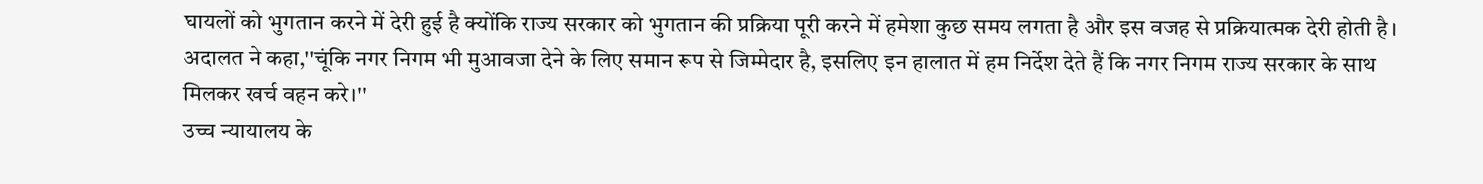घायलों को भुगतान करने में देरी हुई है क्योंकि राज्य सरकार को भुगतान की प्रक्रिया पूरी करने में हमेशा कुछ समय लगता है और इस वजह से प्रक्रियात्मक देरी होती है।
अदालत ने कहा,''चूंकि नगर निगम भी मुआवजा देने के लिए समान रूप से जिम्मेदार है, इसलिए इन हालात में हम निर्देश देते हैं कि नगर निगम राज्य सरकार के साथ मिलकर खर्च वहन करे।''
उच्च न्यायालय के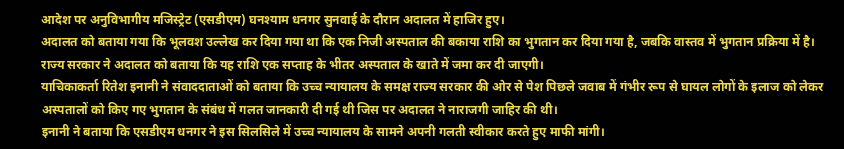आदेश पर अनुविभागीय मजिस्ट्रेट (एसडीएम) घनश्याम धनगर सुनवाई के दौरान अदालत में हाजिर हुए।
अदालत को बताया गया कि भूलवश उल्लेख कर दिया गया था कि एक निजी अस्पताल की बकाया राशि का भुगतान कर दिया गया है, जबकि वास्तव में भुगतान प्रक्रिया में है।
राज्य सरकार ने अदालत को बताया कि यह राशि एक सप्ताह के भीतर अस्पताल के खाते में जमा कर दी जाएगी।
याचिकाकर्ता रितेश इनानी ने संवाददाताओं को बताया कि उच्च न्यायालय के समक्ष राज्य सरकार की ओर से पेश पिछले जवाब में गंभीर रूप से घायल लोगों के इलाज को लेकर अस्पतालों को किए गए भुगतान के संबंध में गलत जानकारी दी गई थी जिस पर अदालत ने नाराजगी जाहिर की थी।
इनानी ने बताया कि एसडीएम धनगर ने इस सिलसिले में उच्च न्यायालय के सामने अपनी गलती स्वीकार करते हुए माफी मांगी।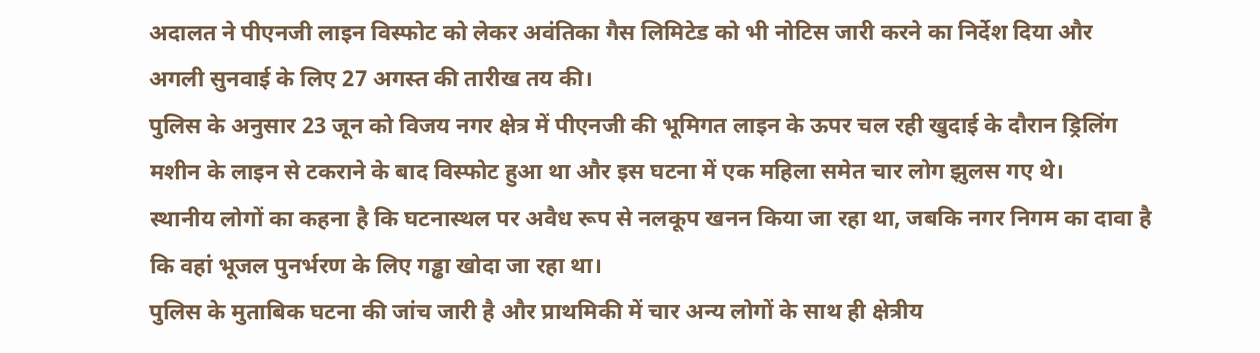अदालत ने पीएनजी लाइन विस्फोट को लेकर अवंतिका गैस लिमिटेड को भी नोटिस जारी करने का निर्देश दिया और अगली सुनवाई के लिए 27 अगस्त की तारीख तय की।
पुलिस के अनुसार 23 जून को विजय नगर क्षेत्र में पीएनजी की भूमिगत लाइन के ऊपर चल रही खुदाई के दौरान ड्रिलिंग मशीन के लाइन से टकराने के बाद विस्फोट हुआ था और इस घटना में एक महिला समेत चार लोग झुलस गए थे।
स्थानीय लोगों का कहना है कि घटनास्थल पर अवैध रूप से नलकूप खनन किया जा रहा था, जबकि नगर निगम का दावा है कि वहां भूजल पुनर्भरण के लिए गड्ढा खोदा जा रहा था।
पुलिस के मुताबिक घटना की जांच जारी है और प्राथमिकी में चार अन्य लोगों के साथ ही क्षेत्रीय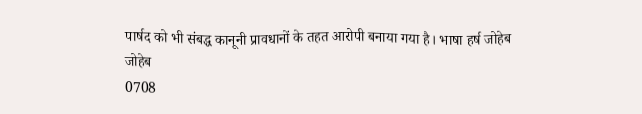पार्षद को भी संबद्ध कानूनी प्रावधानों के तहत आरोपी बनाया गया है। भाषा हर्ष जोहेब
जोहेब
0708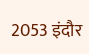2053 इंदौर